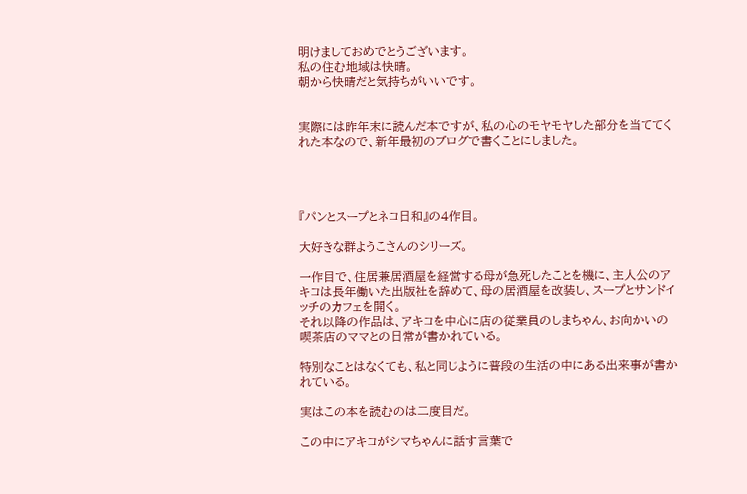明けましておめでとうございます。
私の住む地域は快晴。
朝から快晴だと気持ちがいいです。


実際には昨年末に読んだ本ですが、私の心のモヤモヤした部分を当ててくれた本なので、新年最初のブログで書くことにしました。




『パンとスープとネコ日和』の4作目。

大好きな群ようこさんのシリーズ。

一作目で、住居兼居酒屋を経営する母が急死したことを機に、主人公のアキコは長年働いた出版社を辞めて、母の居酒屋を改装し、スープとサンドイッチのカフェを開く。
それ以降の作品は、アキコを中心に店の従業員のしまちゃん、お向かいの喫茶店のママとの日常が書かれている。

特別なことはなくても、私と同じように普段の生活の中にある出来事が書かれている。

実はこの本を読むのは二度目だ。

この中にアキコがシマちゃんに話す言葉で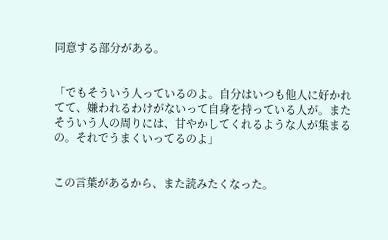同意する部分がある。


「でもそういう人っているのよ。自分はいつも他人に好かれてて、嫌われるわけがないって自身を持っている人が。またそういう人の周りには、甘やかしてくれるような人が集まるの。それでうまくいってるのよ」


この言葉があるから、また読みたくなった。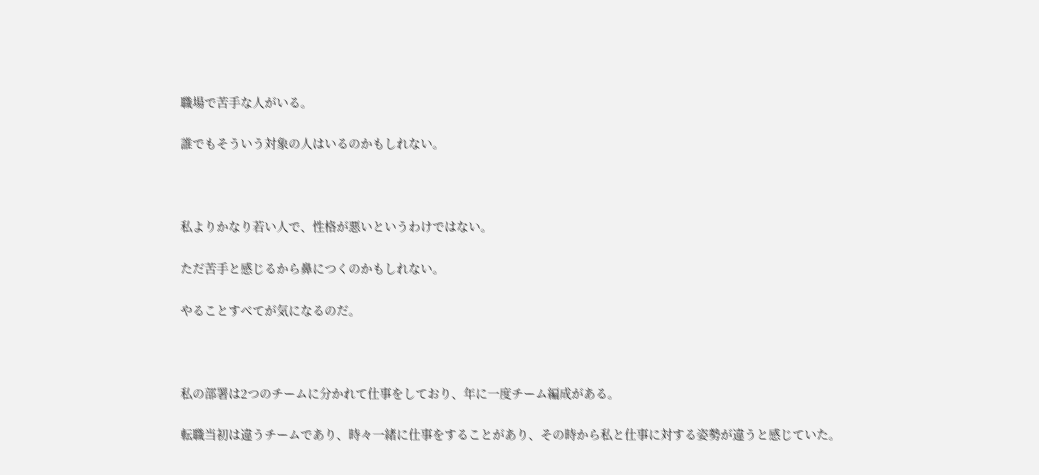職場で苦手な人がいる。

誰でもそういう対象の人はいるのかもしれない。



私よりかなり若い人で、性格が悪いというわけではない。

ただ苦手と感じるから鼻につくのかもしれない。

やることすべてが気になるのだ。



私の部署は2つのチームに分かれて仕事をしており、年に一度チーム編成がある。

転職当初は違うチームであり、時々一緒に仕事をすることがあり、その時から私と仕事に対する姿勢が違うと感じていた。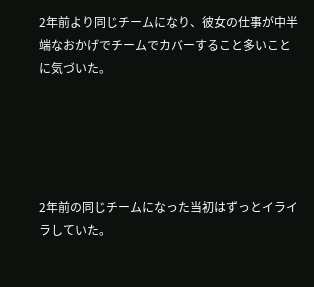2年前より同じチームになり、彼女の仕事が中半端なおかげでチームでカバーすること多いことに気づいた。





2年前の同じチームになった当初はずっとイライラしていた。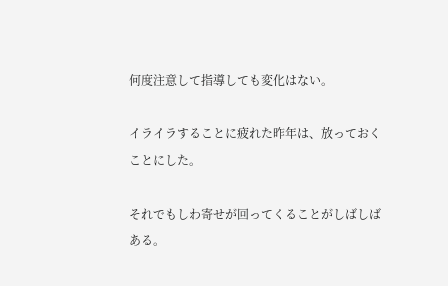何度注意して指導しても変化はない。

イライラすることに疲れた昨年は、放っておくことにした。

それでもしわ寄せが回ってくることがしばしばある。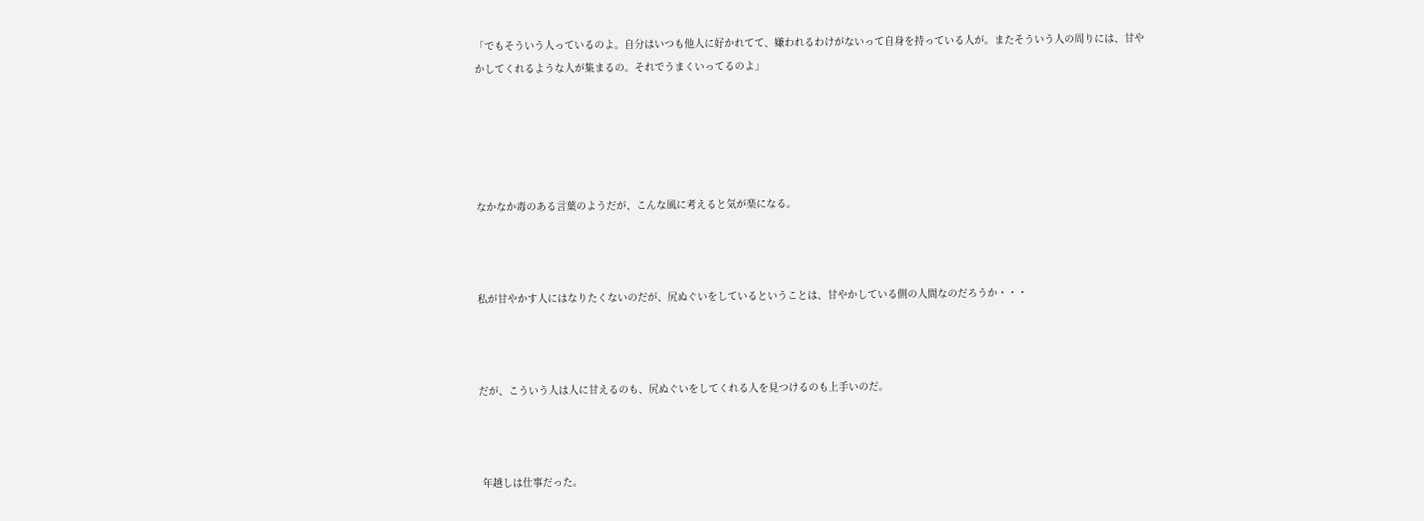「でもそういう人っているのよ。自分はいつも他人に好かれてて、嫌われるわけがないって自身を持っている人が。またそういう人の周りには、甘やかしてくれるような人が集まるの。それでうまくいってるのよ」





なかなか毒のある言葉のようだが、こんな風に考えると気が楽になる。



私が甘やかす人にはなりたくないのだが、尻ぬぐいをしているということは、甘やかしている側の人間なのだろうか・・・



だが、こういう人は人に甘えるのも、尻ぬぐいをしてくれる人を見つけるのも上手いのだ。



 年越しは仕事だった。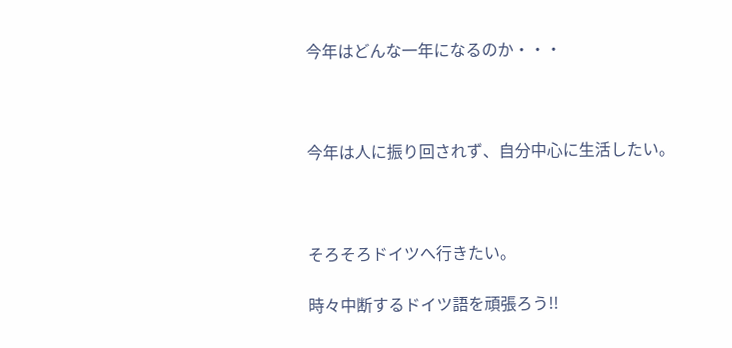今年はどんな一年になるのか・・・



今年は人に振り回されず、自分中心に生活したい。



そろそろドイツへ行きたい。

時々中断するドイツ語を頑張ろう!!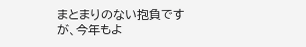まとまりのない抱負ですが、今年もよ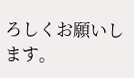ろしくお願いします。